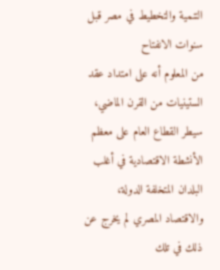التنمية والتخطيط في مصر قبل سنوات الانفتاح
من المعلوم أنه على امتداد عقد الستينيات من القرن الماضي، سيطر القطاع العام على معظم الأنشطة الاقتصادية في أغلب البلدان المتخلفة الدولة، والاقتصاد المصري لم يخرج عن ذلك في تلك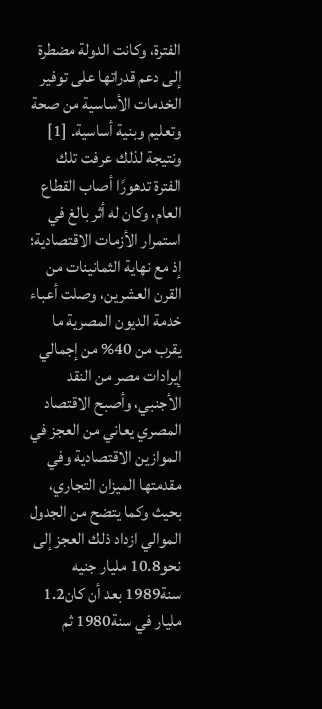الفترة، وكانت الدولة مضطرة إلى دعم قدراتها على توفير الخدمات الأساسية من صحة وتعليم وبنية أساسية. [1]
ونتيجة لذلك عرفت تلك الفترة تدهورًا أصاب القطاع العام، وكان له أثر بالغ في استمرار الأزمات الاقتصادية؛ إذ مع نهاية الثمانينات من القرن العشرين، وصلت أعباء خدمة الديون المصرية ما يقرب من 40% من إجمالي إيرادات مصر من النقد الأجنبي، وأصبح الاقتصاد المصري يعاني من العجز في الموازين الاقتصادية وفي مقدمتها الميزان التجاري، بحيث وكما يتضح من الجدول الموالي ازداد ذلك العجز إلى نحو10.8 مليار جنيه سنة1989 بعد أن كان1.2 مليار في سنة1980 ثم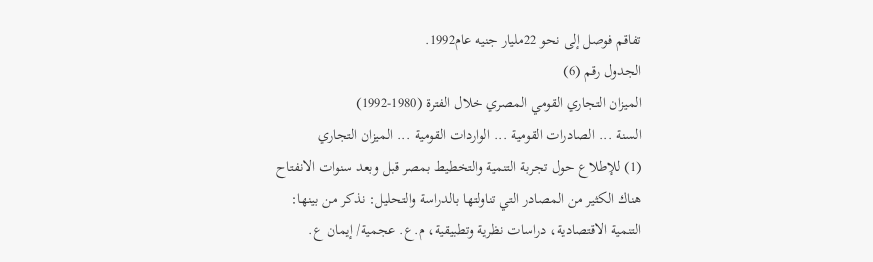تفاقم فوصل إلى نحو 22مليار جنيه عام1992.
الجدول رقم (6)
الميزان التجاري القومي المصري خلال الفترة (1980-1992)
السنة ... الصادرات القومية ... الواردات القومية ... الميزان التجاري
(1) للإطلاع حول تجربة التنمية والتخطيط بمصر قبل وبعد سنوات الانفتاح هناك الكثير من المصادر التي تناولتها بالدراسة والتحليل: نذكر من بينها: التنمية الاقتصادية، دراسات نظرية وتطبيقية، م.ع. عجمية/ إيمان ع.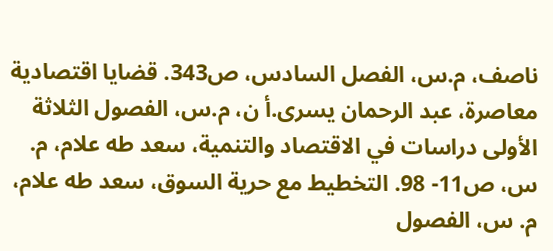ناصف، م.س، الفصل السادس، ص343. قضايا اقتصادية معاصرة، عبد الرحمان يسرى.أ ن، م.س، الفصول الثلاثة الأولى دراسات في الاقتصاد والتنمية، سعد طه علام، م. س، ص11- 98. التخطيط مع حرية السوق، سعد طه علام، م. س، الفصول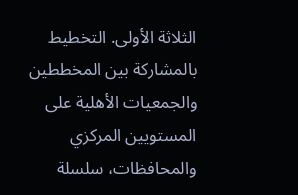الثلاثة الأولى. التخطيط بالمشاركة بين المخططين والجمعيات الأهلية على المستويين المركزي والمحافظات، سلسلة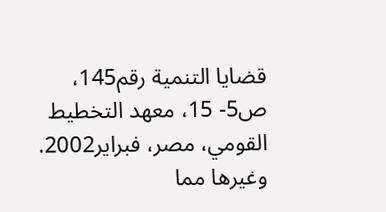قضايا التنمية رقم145، ص5- 15، معهد التخطيط القومي، مصر، فبراير2002. وغيرها مما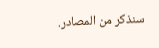سنذكر من المصادر.